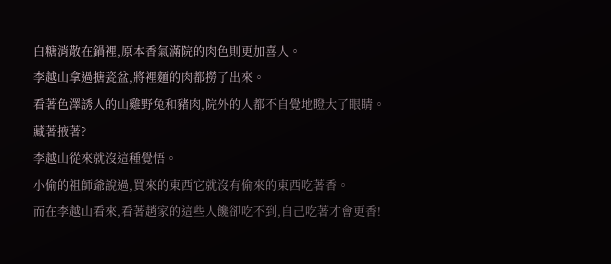白糖消散在鍋裡,原本香氣滿院的肉色則更加喜人。
李越山拿過搪瓷盆,將裡麵的肉都撈了出來。
看著色澤誘人的山雞野兔和豬肉,院外的人都不自覺地瞪大了眼睛。
藏著掖著?
李越山從來就沒這種覺悟。
小偷的祖師爺說過,買來的東西它就沒有偷來的東西吃著香。
而在李越山看來,看著趙家的這些人饞卻吃不到,自己吃著才會更香!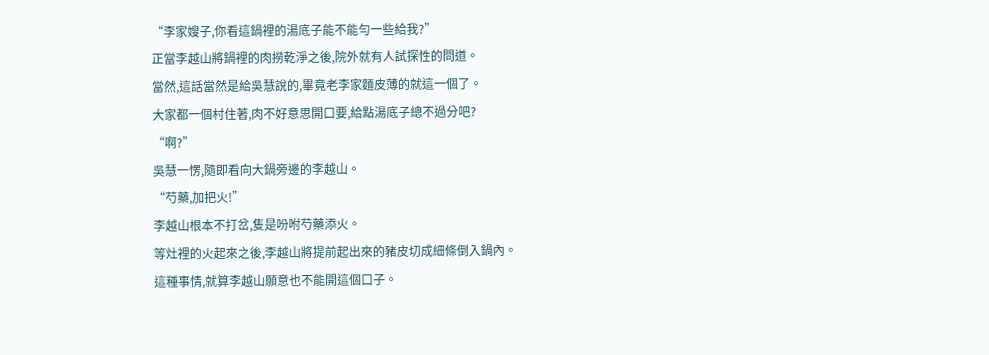“李家嫂子,你看這鍋裡的湯底子能不能勻一些給我?”
正當李越山將鍋裡的肉撈乾淨之後,院外就有人試探性的問道。
當然,這話當然是給吳慧說的,畢竟老李家麵皮薄的就這一個了。
大家都一個村住著,肉不好意思開口要,給點湯底子總不過分吧?
“啊?”
吳慧一愣,隨即看向大鍋旁邊的李越山。
“芍藥,加把火!”
李越山根本不打岔,隻是吩咐芍藥添火。
等灶裡的火起來之後,李越山將提前起出來的豬皮切成細條倒入鍋內。
這種事情,就算李越山願意也不能開這個口子。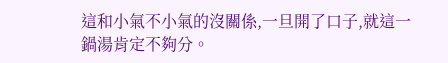這和小氣不小氣的沒關係,一旦開了口子,就這一鍋湯肯定不夠分。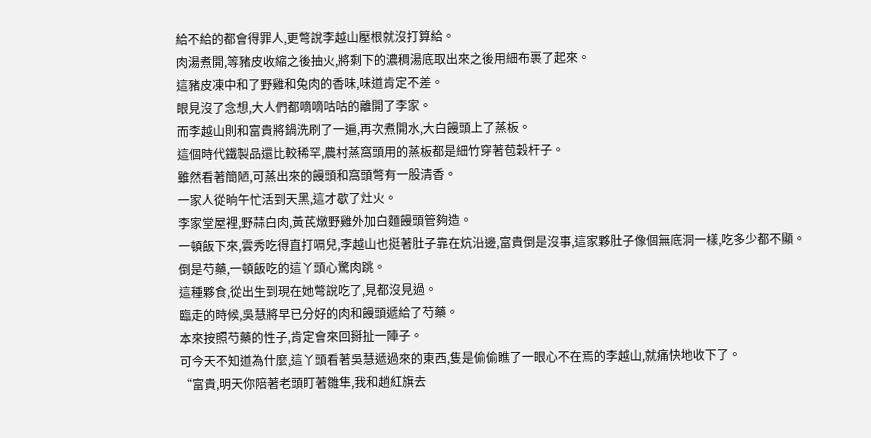給不給的都會得罪人,更彆說李越山壓根就沒打算給。
肉湯煮開,等豬皮收縮之後抽火,將剩下的濃稠湯底取出來之後用細布裹了起來。
這豬皮凍中和了野雞和兔肉的香味,味道肯定不差。
眼見沒了念想,大人們都嘀嘀咕咕的離開了李家。
而李越山則和富貴將鍋洗刷了一遍,再次煮開水,大白饅頭上了蒸板。
這個時代鐵製品還比較稀罕,農村蒸窩頭用的蒸板都是細竹穿著苞穀杆子。
雖然看著簡陋,可蒸出來的饅頭和窩頭彆有一股清香。
一家人從晌午忙活到天黑,這才歇了灶火。
李家堂屋裡,野蒜白肉,黃芪燉野雞外加白麵饅頭管夠造。
一頓飯下來,雲秀吃得直打嗝兒,李越山也挺著肚子靠在炕沿邊,富貴倒是沒事,這家夥肚子像個無底洞一樣,吃多少都不顯。
倒是芍藥,一頓飯吃的這丫頭心驚肉跳。
這種夥食,從出生到現在她彆說吃了,見都沒見過。
臨走的時候,吳慧將早已分好的肉和饅頭遞給了芍藥。
本來按照芍藥的性子,肯定會來回掰扯一陣子。
可今天不知道為什麼,這丫頭看著吳慧遞過來的東西,隻是偷偷瞧了一眼心不在焉的李越山,就痛快地收下了。
“富貴,明天你陪著老頭盯著雛隼,我和趙紅旗去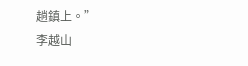趟鎮上。”
李越山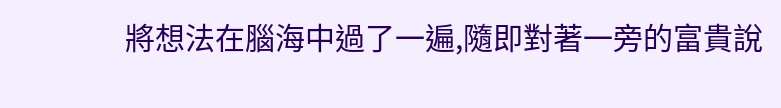將想法在腦海中過了一遍,隨即對著一旁的富貴說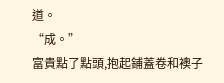道。
“成。”
富貴點了點頭,抱起鋪蓋卷和襖子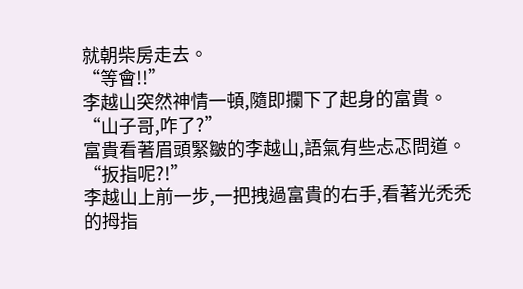就朝柴房走去。
“等會!!”
李越山突然神情一頓,隨即攔下了起身的富貴。
“山子哥,咋了?”
富貴看著眉頭緊皺的李越山,語氣有些忐忑問道。
“扳指呢?!”
李越山上前一步,一把拽過富貴的右手,看著光禿禿的拇指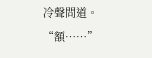冷聲問道。
“額……”